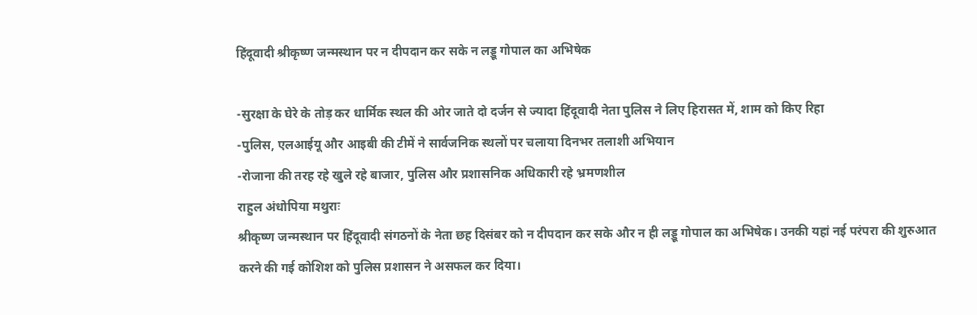हिंदूवादी श्रीकृष्ण जन्मस्थान पर न दीपदान कर सके न लड्डू गोपाल का अभिषेक

-सुरक्षा के घेरे के तोड़ कर धार्मिक स्थल की ओर जाते दो दर्जन से ज्यादा हिंदूवादी नेता पुलिस ने लिए हिरासत में, शाम को किए रिहा
-पुलिस, एलआईयू और आइबी की टीमें ने सार्वजनिक स्थलों पर चलाया दिनभर तलाशी अभियान
-रोजाना की तरह रहे खुले रहे बाजार, पुलिस और प्रशासनिक अधिकारी रहे भ्रमणशील
राहुल अंधोपिया मथुराः
श्रीकृष्ण जन्मस्थान पर हिंदूवादी संगठनों के नेता छह दिसंबर को न दीपदान कर सके और न ही लड्डू गोपाल का अभिषेक। उनकी यहां नई परंपरा की शुरुआत करने की गई कोशिश को पुलिस प्रशासन ने असफल कर दिया।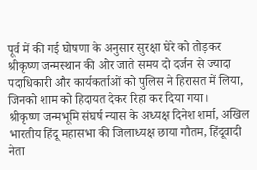पूर्व में की गई घोषणा के अनुसार सुरक्षा घेरे को तोड़कर श्रीकृष्ण जन्मस्थान की ओर जाते समय दो दर्जन से ज्यादा पदाधिकारी और कार्यकर्ताओं को पुलिस ने हिरासत में लिया, जिनको शाम को हिदायत देकर रिहा कर दिया गया।
श्रीकृष्ण जन्मभूमि संघर्ष न्यास के अध्यक्ष दिनेश शर्मा, अखिल भारतीय हिंदू महासभा की जिलाध्यक्ष छाया गौतम, हिंदूवादी नेता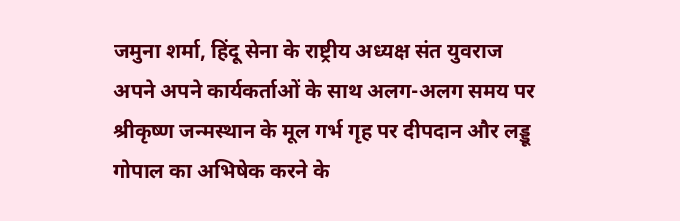जमुना शर्मा, हिंदू सेना के राष्ट्रीय अध्यक्ष संत युवराज अपने अपने कार्यकर्ताओं के साथ अलग-अलग समय पर श्रीकृष्ण जन्मस्थान के मूल गर्भ गृह पर दीपदान और लड्डू गोपाल का अभिषेक करने के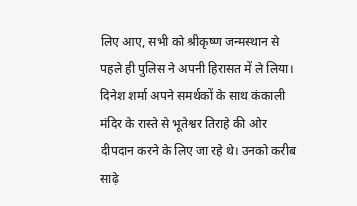लिए आए, सभी को श्रीकृष्ण जन्मस्थान से पहले ही पुलिस ने अपनी हिरासत में ले लिया। दिनेश शर्मा अपने समर्थकों के साथ कंकाली मंदिर के रास्ते से भूतेश्वर तिराहे की ओर दीपदान करने के लिए जा रहे थे। उनको करीब साढ़े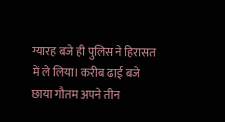ग्यारह बजे ही पुलिस ने हिरासत में ले लिया। करीब ढाई बजे छाया गौतम अपने तीन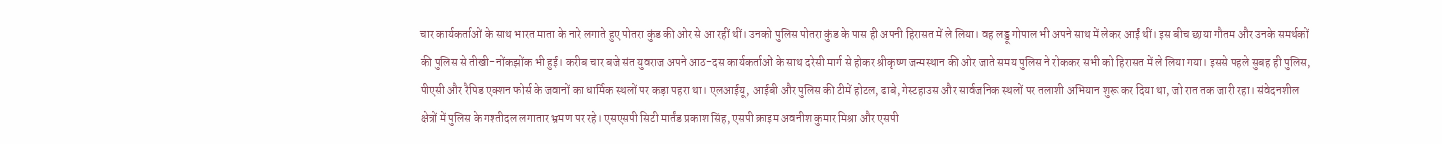चार कार्यकर्ताओं के साथ भारत माता के नारे लगाते हुए पोतरा कुंड की ओर से आ रहीं थीं। उनको पुलिस पोतरा कुंड के पास ही अपनी हिरासत में ले लिया। वह लड्डू गोपाल भी अपने साथ में लेकर आईं थीं। इस बीच छाया गौतम और उनके समर्थकों की पुलिस से तीखी-नोंकझोंक भी हुई। करीब चार बजे संत युवराज अपने आठ-दस कार्यकर्ताओं के साथ दरेसी मार्ग से होकर श्रीकृष्ण जन्मस्थान की ओर जाते समय पुलिस ने रोककर सभी को हिरासत में ले लिया गया। इससे पहले सुबह ही पुलिस, पीएसी और रैपिड एक्शन फोर्स के जवानों का धार्मिक स्थलों पर कड़ा पहरा था। एलआईयू, आईबी और पुलिस की टीमें होटल, ढाबे, गेस्टहाउस और सार्वजनिक स्थलों पर तलाशी अभियान शुरू कर दिया था, जो रात तक जारी रहा। संवेदनशील क्षेत्रों में पुलिस के गश्तीदल लगातार भ्रमण पर रहे। एसएसपी सिटी मार्तंड प्रकाश सिंह, एसपी क्राइम अवनीश कुमार मिश्रा और एसपी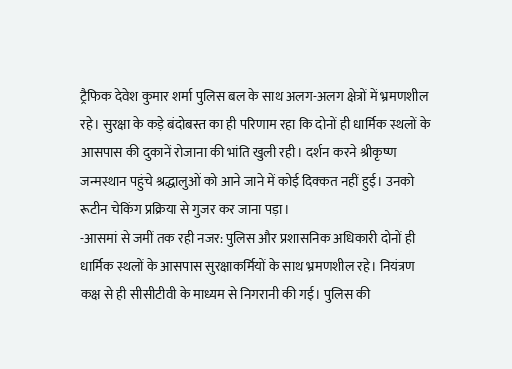ट्रैफिक देवेश कुमार शर्मा पुलिस बल के साथ अलग-अलग क्षेत्रों में भ्रमणशील रहे। सुरक्षा के कड़े बंदोबस्त का ही परिणाम रहा कि दोनों ही धार्मिक स्थलों के आसपास की दुकानें रोजाना की भांति खुली रही। दर्शन करने श्रीकृष्ण जन्मस्थान पहुंचे श्रद्धालुओं को आने जाने में कोई दिक्कत नहीं हुई। उनको रूटीन चेकिंग प्रक्रिया से गुजर कर जाना पड़ा।
-आसमां से जमीं तक रही नजर: पुलिस और प्रशासनिक अधिकारी दोनों ही धार्मिक स्थलों के आसपास सुरक्षाकर्मियों के साथ भ्रमणशील रहे। नियंत्रण कक्ष से ही सीसीटीवी के माध्यम से निगरानी की गई। पुलिस की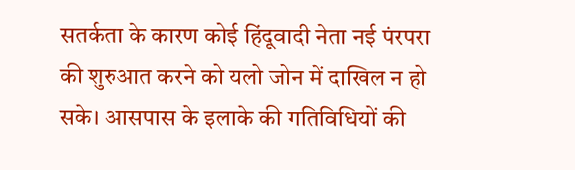सतर्कता के कारण कोई हिंदूवादी नेता नई पंरपरा की शुरुआत करने को यलो जोन में दाखिल न हो सके। आसपास के इलाके की गतिविधियों की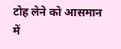टोह लेने को आसमान में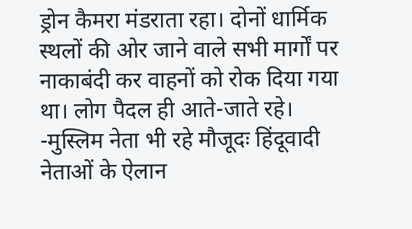ड्रोन कैमरा मंडराता रहा। दोनों धार्मिक स्थलों की ओर जाने वाले सभी मार्गों पर नाकाबंदी कर वाहनों को रोक दिया गया था। लोग पैदल ही आते-जाते रहे।
-मुस्लिम नेता भी रहे मौजूदः हिंदूवादी नेताओं के ऐलान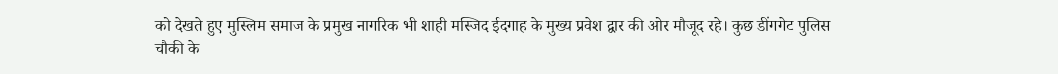को देखते हुए मुस्लिम समाज के प्रमुख नागरिक भी शाही मस्जिद ईदगाह के मुख्य प्रवेश द्वार की ओर मौजूद रहे। कुछ डींगगेट पुलिस चौकी के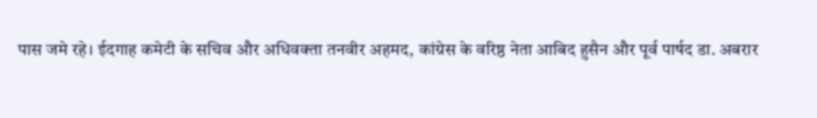पास जमे रहे। ईदगाह कमेटी के सचिव और अधिवक्ता तनवीर अहमद, कांग्रेस के वरिष्ठ नेता आबिद हुसैन और पूर्व पार्षद डा. अबरार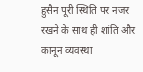हुसैन पूरी स्थिति पर नजर रखने के साथ ही शांति और कानून व्यवस्था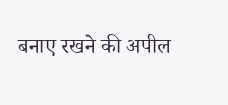बनाए रखने की अपील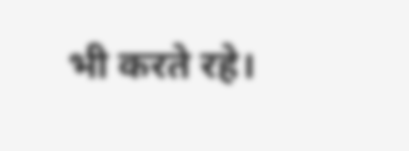भी करते रहे।